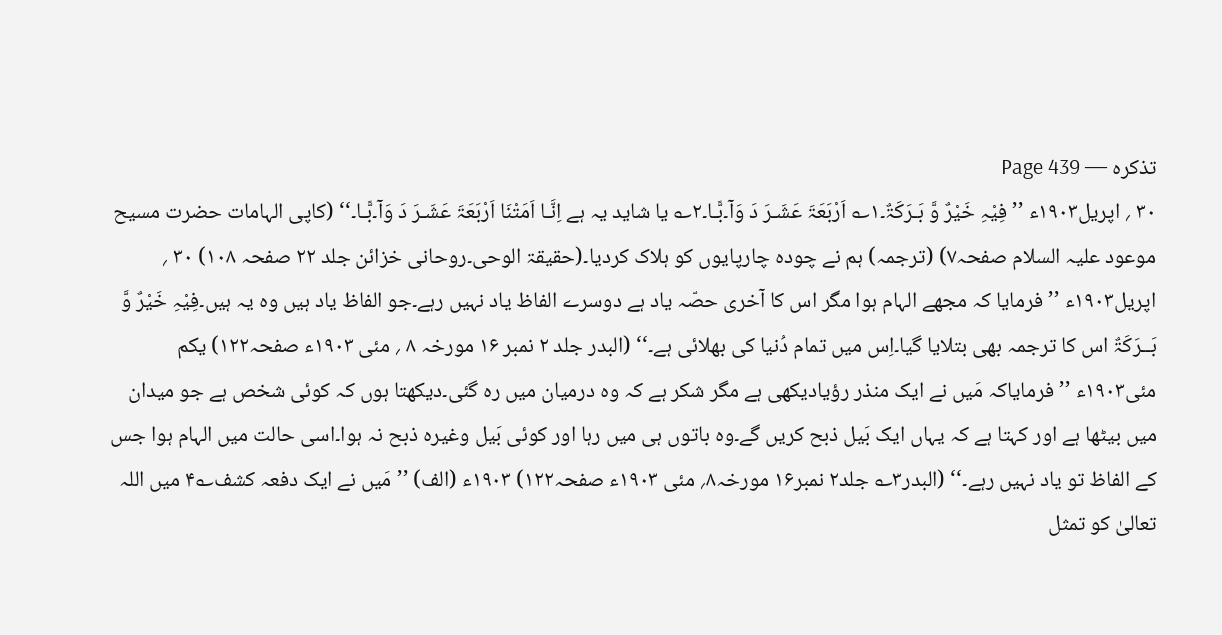تذکرہ — Page 439
۳۰ ؍ اپریل۱۹۰۳ء ’’ فِیْہِ خَیْرٌ وَّ بَـرَکَۃٌ۔۱؎ اَرْبَعَۃَ عَشَـرَ دَ وَآ۔بًّـا۔۲؎ یا شاید یہ ہے اِنَّـا اَمَتْنَا اَرْبَعَۃَ عَشَـرَ دَ وَآ۔بًّـا۔‘‘ (کاپی الہامات حضرت مسیح موعود علیہ السلام صفحہ۷) (ترجمہ) ہم نے چودہ چارپایوں کو ہلاک کردیا۔(حقیقۃ الوحی۔روحانی خزائن جلد ۲۲ صفحہ ۱۰۸) ۳۰ ؍ اپریل۱۹۰۳ء ’’فرمایا کہ مجھے الہام ہوا مگر اس کا آخری حصّہ یاد ہے دوسرے الفاظ یاد نہیں رہے۔جو الفاظ یاد ہیں وہ یہ ہیں۔فِیْہِ خَیْرٌ وَّ بَــرَکَۃٌ اس کا ترجمہ بھی بتلایا گیا۔اِس میں تمام دُنیا کی بھلائی ہے۔‘‘ (البدر جلد ۲ نمبر ۱۶ مورخہ ۸ ؍ مئی ۱۹۰۳ء صفحہ۱۲۲) یکم مئی۱۹۰۳ء ’’ فرمایاکہ مَیں نے ایک منذر رؤیادیکھی ہے مگر شکر ہے کہ وہ درمیان میں رہ گئی۔دیکھتا ہوں کہ کوئی شخص ہے جو میدان میں بیٹھا ہے اور کہتا ہے کہ یہاں ایک بَیل ذبح کریں گے۔وہ باتوں ہی میں رہا اور کوئی بَیل وغیرہ ذبح نہ ہوا۔اسی حالت میں الہام ہوا جس کے الفاظ تو یاد نہیں رہے۔‘‘ (البدر۳؎ جلد۲ نمبر۱۶ مورخہ۸؍ مئی ۱۹۰۳ء صفحہ۱۲۲) ۱۹۰۳ء (الف) ’’مَیں نے ایک دفعہ کشف؎۴ میں اللہ تعالیٰ کو تمثل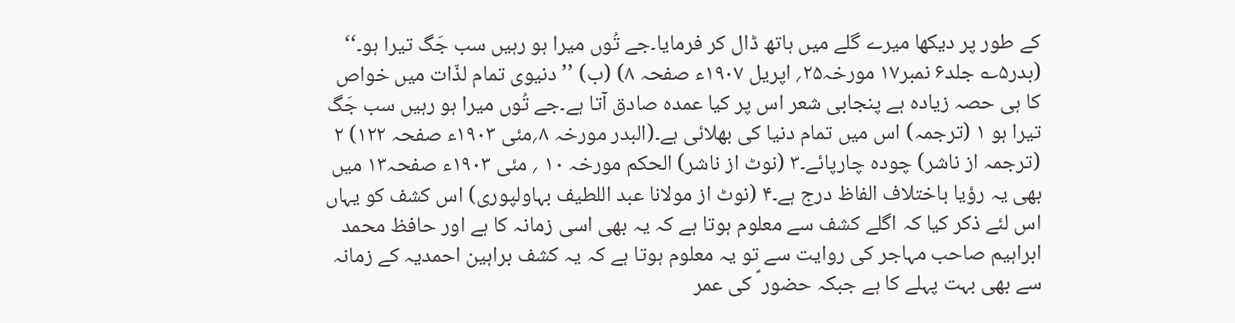کے طور پر دیکھا میرے گلے میں ہاتھ ڈال کر فرمایا۔جے تُوں میرا ہو رہیں سب جَگ تیرا ہو۔‘‘ (بدر۵؎ جلد۶ نمبر۱۷ مورخہ۲۵؍ اپریل ۱۹۰۷ء صفحہ ۸) (ب) ’’دنیوی تمام لذّات میں خواص کا ہی حصہ زیادہ ہے پنجابی شعر اس پر کیا عمدہ صادق آتا ہے۔جے تُوں میرا ہو رہیں سب جَگ تیرا ہو ۱ (ترجمہ) اس میں تمام دنیا کی بھلائی ہے۔(البدر مورخہ ۸؍مئی ۱۹۰۳ء صفحہ ۱۲۲) ۲ (ترجمہ از ناشر) چودہ چارپائے۔۳ (نوٹ از ناشر) الحکم مورخہ ۱۰ ؍ مئی ۱۹۰۳ء صفحہ۱۳ میں بھی یہ رؤیا باختلاف الفاظ درج ہے۔۴ (نوٹ از مولانا عبد اللطیف بہاولپوری) اس کشف کو یہاں اس لئے ذکر کیا کہ اگلے کشف سے معلوم ہوتا ہے کہ یہ بھی اسی زمانہ کا ہے اور حافظ محمد ابراہیم صاحب مہاجر کی روایت سے تو یہ معلوم ہوتا ہے کہ یہ کشف براہین احمدیہ کے زمانہ سے بھی بہت پہلے کا ہے جبکہ حضور ؑ کی عمر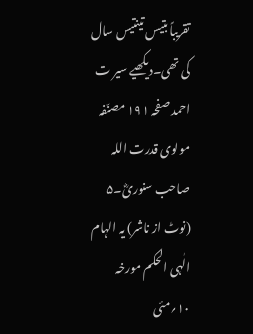تقریباً بتیس تینتیس سال کی تھی۔دیکھیے سیر ت احمد صفحہ ۱۹۱ مصنّفہ مولوی قدرت اللہ صاحب سنوریؓ۔۵ (نوٹ از ناشر) یہ الہام الٰہی الحکم مورخہ ۱۰؍مئی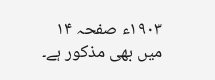۱۹۰۳ء صفحہ ۱۴ میں بھی مذکور ہے۔